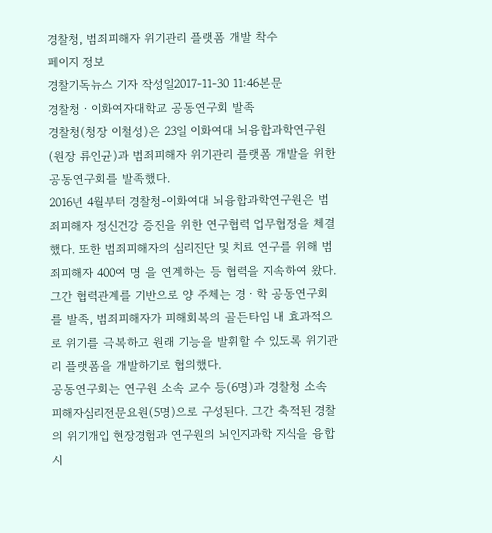경찰청, 범죄피해자 위기관리 플랫폼 개발 착수
페이지 정보
경찰기독뉴스 기자 작성일2017-11-30 11:46본문
경찰청ㆍ이화여자대학교 공동연구회 발족
경찰청(청장 이철성)은 23일 이화여대 뇌융합과학연구원(원장 류인균)과 범죄피해자 위기관리 플랫폼 개발을 위한 공동연구회를 발족했다.
2016년 4월부터 경찰청-이화여대 뇌융합과학연구원은 범죄피해자 정신건강 증진을 위한 연구협력 업무협정을 체결했다. 또한 범죄피해자의 심리진단 및 치료 연구를 위해 범죄피해자 400여 명 을 연계하는 등 협력을 지속하여 왔다.
그간 협력관계를 기반으로 양 주체는 경ㆍ학 공동연구회를 발족, 범죄피해자가 피해회복의 골든타임 내 효과적으로 위기를 극복하고 원래 기능을 발휘할 수 있도록 위기관리 플랫폼을 개발하기로 협의했다.
공동연구회는 연구원 소속 교수 등(6명)과 경찰청 소속 피해자심리전문요원(5명)으로 구성된다. 그간 축적된 경찰의 위기개입 현장경험과 연구원의 뇌인지과학 지식을 융합시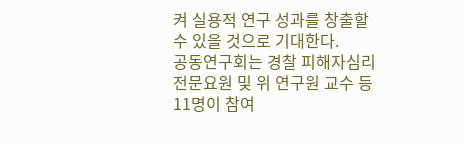켜 실용적 연구 성과를 창출할 수 있을 것으로 기대한다.
공동연구회는 경찰 피해자심리전문요원 및 위 연구원 교수 등 11명이 참여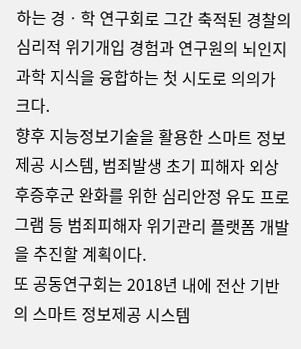하는 경ㆍ학 연구회로 그간 축적된 경찰의 심리적 위기개입 경험과 연구원의 뇌인지과학 지식을 융합하는 첫 시도로 의의가 크다.
향후 지능정보기술을 활용한 스마트 정보제공 시스템, 범죄발생 초기 피해자 외상후증후군 완화를 위한 심리안정 유도 프로그램 등 범죄피해자 위기관리 플랫폼 개발을 추진할 계획이다.
또 공동연구회는 2018년 내에 전산 기반의 스마트 정보제공 시스템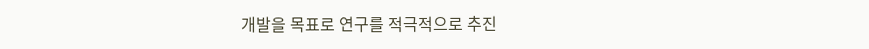개발을 목표로 연구를 적극적으로 추진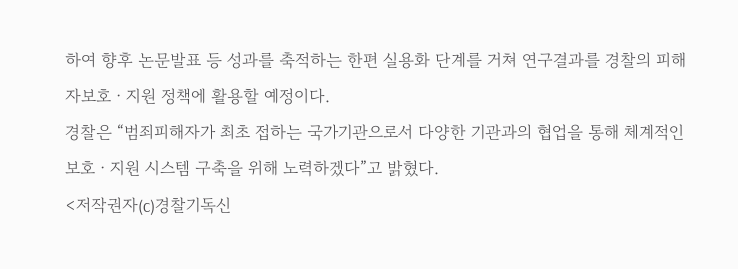하여 향후 논문발표 등 성과를 축적하는 한편 실용화 단계를 거쳐 연구결과를 경찰의 피해자보호ㆍ지원 정책에 활용할 예정이다.
경찰은 “범죄피해자가 최초 접하는 국가기관으로서 다양한 기관과의 협업을 통해 체계적인 보호ㆍ지원 시스템 구축을 위해 노력하겠다”고 밝혔다.
<저작권자(c)경찰기독신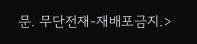문. 무단전재-재배포금지.>